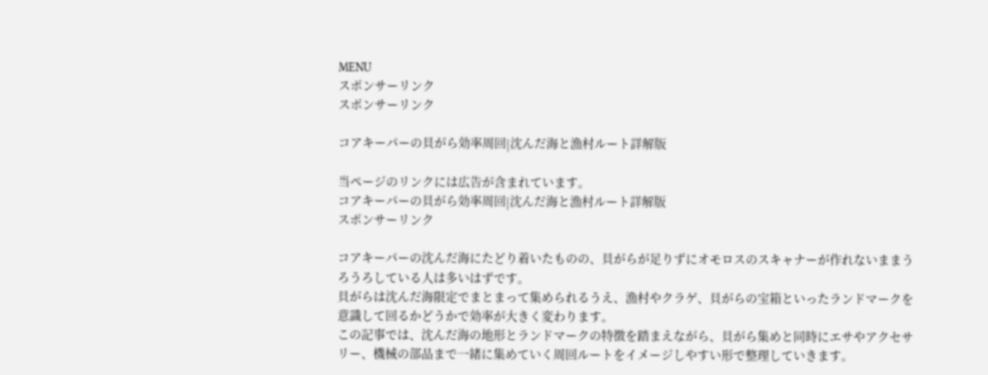MENU
スポンサーリンク
スポンサーリンク

コアキーパーの貝がら効率周回|沈んだ海と漁村ルート詳解版

当ページのリンクには広告が含まれています。
コアキーパーの貝がら効率周回|沈んだ海と漁村ルート詳解版
スポンサーリンク

コアキーパーの沈んだ海にたどり着いたものの、貝がらが足りずにオモロスのスキャナーが作れないままうろうろしている人は多いはずです。
貝がらは沈んだ海限定でまとまって集められるうえ、漁村やクラゲ、貝がらの宝箱といったランドマークを意識して回るかどうかで効率が大きく変わります。
この記事では、沈んだ海の地形とランドマークの特徴を踏まえながら、貝がら集めと同時にエサやアクセサリー、機械の部品まで一緒に集めていく周回ルートをイメージしやすい形で整理していきます。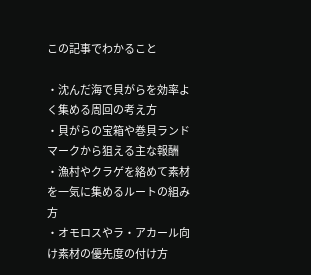この記事でわかること

・沈んだ海で貝がらを効率よく集める周回の考え方
・貝がらの宝箱や巻貝ランドマークから狙える主な報酬
・漁村やクラゲを絡めて素材を一気に集めるルートの組み方
・オモロスやラ・アカール向け素材の優先度の付け方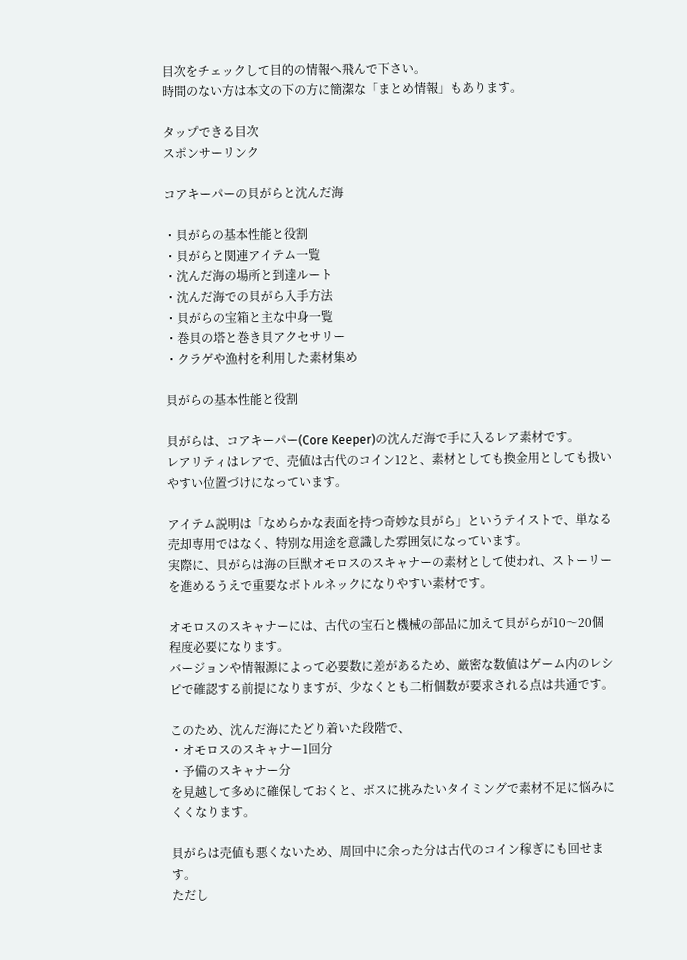目次をチェックして目的の情報へ飛んで下さい。
時間のない方は本文の下の方に簡潔な「まとめ情報」もあります。

タップできる目次
スポンサーリンク

コアキーパーの貝がらと沈んだ海

・貝がらの基本性能と役割
・貝がらと関連アイテム一覧
・沈んだ海の場所と到達ルート
・沈んだ海での貝がら入手方法
・貝がらの宝箱と主な中身一覧
・巻貝の塔と巻き貝アクセサリー
・クラゲや漁村を利用した素材集め

貝がらの基本性能と役割

貝がらは、コアキーパー(Core Keeper)の沈んだ海で手に入るレア素材です。
レアリティはレアで、売値は古代のコイン12と、素材としても換金用としても扱いやすい位置づけになっています。

アイテム説明は「なめらかな表面を持つ奇妙な貝がら」というテイストで、単なる売却専用ではなく、特別な用途を意識した雰囲気になっています。
実際に、貝がらは海の巨獣オモロスのスキャナーの素材として使われ、ストーリーを進めるうえで重要なボトルネックになりやすい素材です。

オモロスのスキャナーには、古代の宝石と機械の部品に加えて貝がらが10〜20個程度必要になります。
バージョンや情報源によって必要数に差があるため、厳密な数値はゲーム内のレシピで確認する前提になりますが、少なくとも二桁個数が要求される点は共通です。

このため、沈んだ海にたどり着いた段階で、
・オモロスのスキャナー1回分
・予備のスキャナー分
を見越して多めに確保しておくと、ボスに挑みたいタイミングで素材不足に悩みにくくなります。

貝がらは売値も悪くないため、周回中に余った分は古代のコイン稼ぎにも回せます。
ただし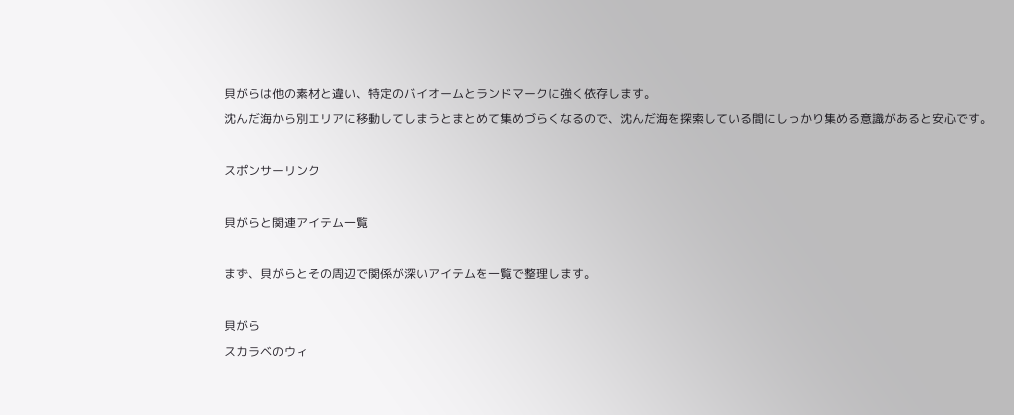貝がらは他の素材と違い、特定のバイオームとランドマークに強く依存します。
沈んだ海から別エリアに移動してしまうとまとめて集めづらくなるので、沈んだ海を探索している間にしっかり集める意識があると安心です。

スポンサーリンク

貝がらと関連アイテム一覧

まず、貝がらとその周辺で関係が深いアイテムを一覧で整理します。

貝がら
スカラベのウィ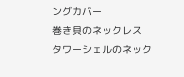ングカバー
巻き貝のネックレス
タワーシェルのネック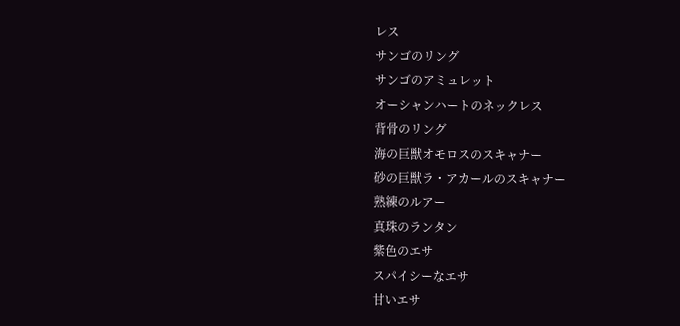レス
サンゴのリング
サンゴのアミュレット
オーシャンハートのネックレス
背骨のリング
海の巨獣オモロスのスキャナー
砂の巨獣ラ・アカールのスキャナー
熟練のルアー
真珠のランタン
紫色のエサ
スパイシーなエサ
甘いエサ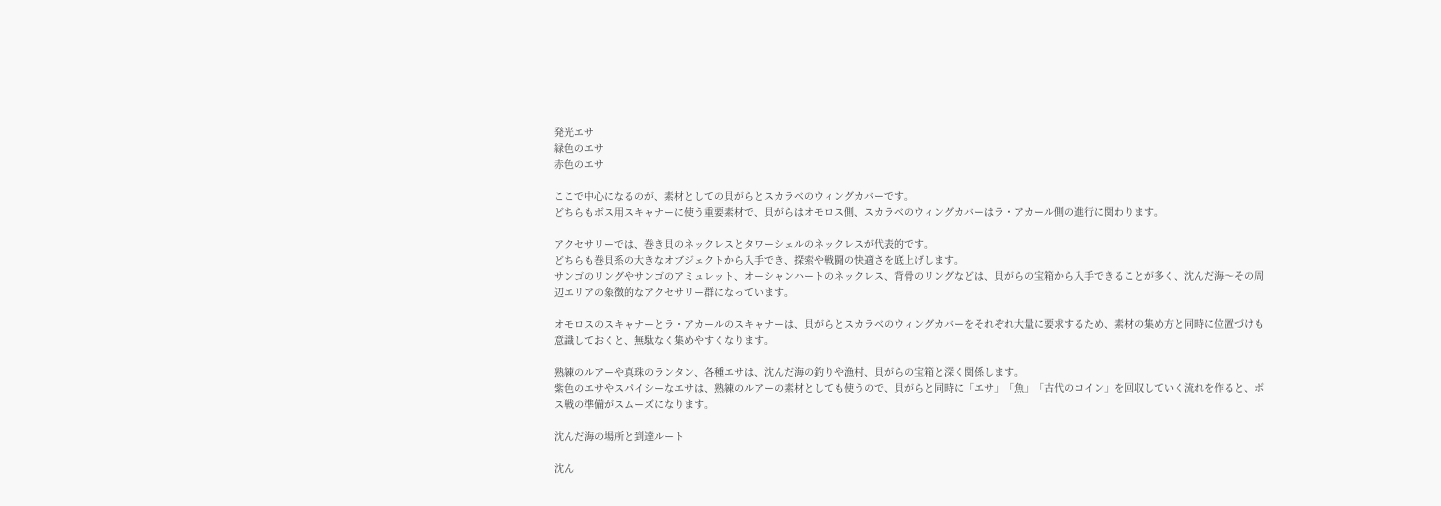発光エサ
緑色のエサ
赤色のエサ

ここで中心になるのが、素材としての貝がらとスカラベのウィングカバーです。
どちらもボス用スキャナーに使う重要素材で、貝がらはオモロス側、スカラベのウィングカバーはラ・アカール側の進行に関わります。

アクセサリーでは、巻き貝のネックレスとタワーシェルのネックレスが代表的です。
どちらも巻貝系の大きなオブジェクトから入手でき、探索や戦闘の快適さを底上げします。
サンゴのリングやサンゴのアミュレット、オーシャンハートのネックレス、背骨のリングなどは、貝がらの宝箱から入手できることが多く、沈んだ海〜その周辺エリアの象徴的なアクセサリー群になっています。

オモロスのスキャナーとラ・アカールのスキャナーは、貝がらとスカラベのウィングカバーをそれぞれ大量に要求するため、素材の集め方と同時に位置づけも意識しておくと、無駄なく集めやすくなります。

熟練のルアーや真珠のランタン、各種エサは、沈んだ海の釣りや漁村、貝がらの宝箱と深く関係します。
紫色のエサやスパイシーなエサは、熟練のルアーの素材としても使うので、貝がらと同時に「エサ」「魚」「古代のコイン」を回収していく流れを作ると、ボス戦の準備がスムーズになります。

沈んだ海の場所と到達ルート

沈ん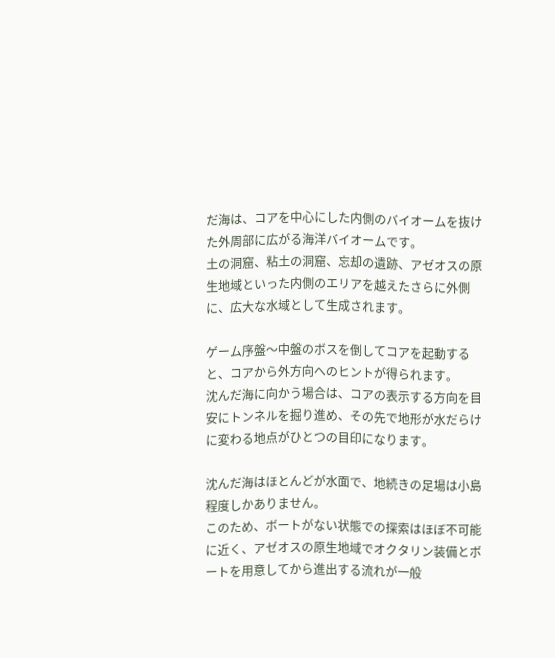だ海は、コアを中心にした内側のバイオームを抜けた外周部に広がる海洋バイオームです。
土の洞窟、粘土の洞窟、忘却の遺跡、アゼオスの原生地域といった内側のエリアを越えたさらに外側に、広大な水域として生成されます。

ゲーム序盤〜中盤のボスを倒してコアを起動すると、コアから外方向へのヒントが得られます。
沈んだ海に向かう場合は、コアの表示する方向を目安にトンネルを掘り進め、その先で地形が水だらけに変わる地点がひとつの目印になります。

沈んだ海はほとんどが水面で、地続きの足場は小島程度しかありません。
このため、ボートがない状態での探索はほぼ不可能に近く、アゼオスの原生地域でオクタリン装備とボートを用意してから進出する流れが一般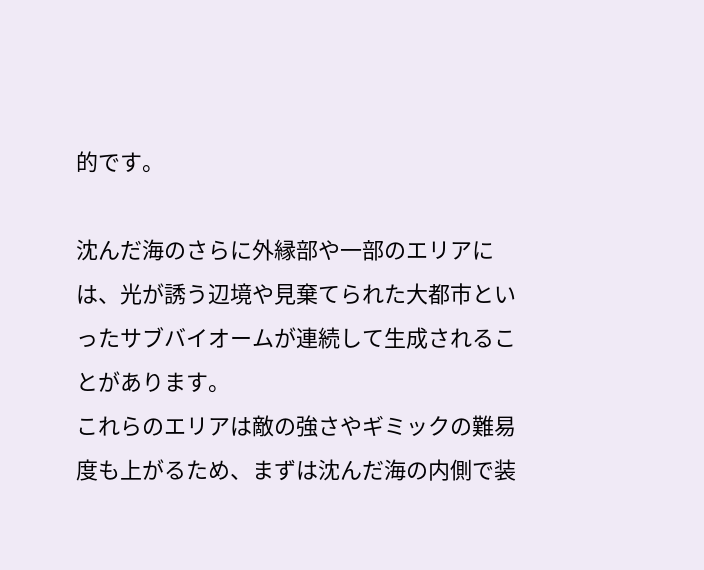的です。

沈んだ海のさらに外縁部や一部のエリアには、光が誘う辺境や見棄てられた大都市といったサブバイオームが連続して生成されることがあります。
これらのエリアは敵の強さやギミックの難易度も上がるため、まずは沈んだ海の内側で装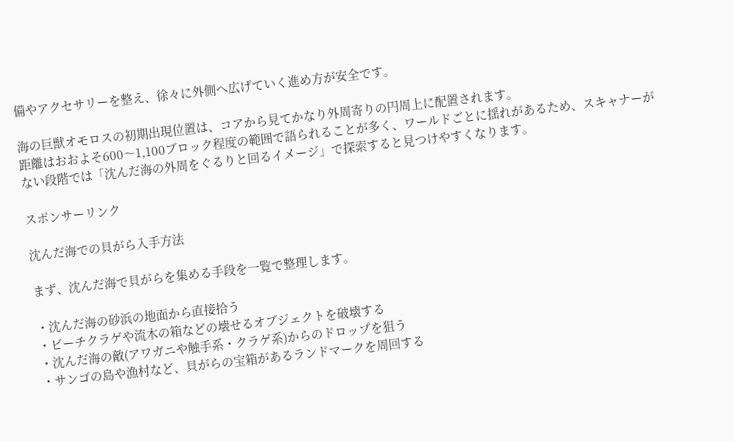備やアクセサリーを整え、徐々に外側へ広げていく進め方が安全です。

海の巨獣オモロスの初期出現位置は、コアから見てかなり外周寄りの円周上に配置されます。
距離はおおよそ600〜1,100ブロック程度の範囲で語られることが多く、ワールドごとに揺れがあるため、スキャナーがない段階では「沈んだ海の外周をぐるりと回るイメージ」で探索すると見つけやすくなります。

スポンサーリンク

沈んだ海での貝がら入手方法

まず、沈んだ海で貝がらを集める手段を一覧で整理します。

・沈んだ海の砂浜の地面から直接拾う
・ビーチクラゲや流木の箱などの壊せるオブジェクトを破壊する
・沈んだ海の敵(アワガニや触手系・クラゲ系)からのドロップを狙う
・サンゴの島や漁村など、貝がらの宝箱があるランドマークを周回する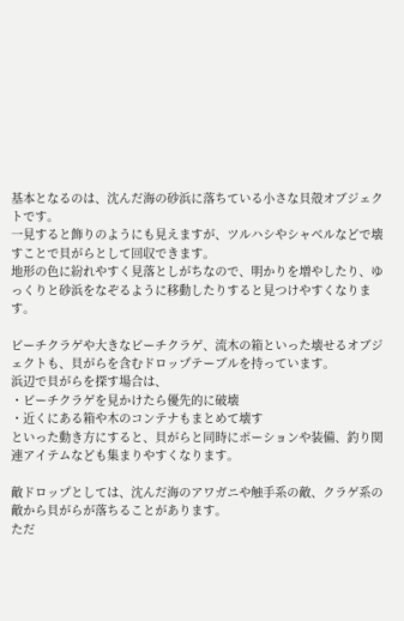基本となるのは、沈んだ海の砂浜に落ちている小さな貝殻オブジェクトです。
一見すると飾りのようにも見えますが、ツルハシやシャベルなどで壊すことで貝がらとして回収できます。
地形の色に紛れやすく見落としがちなので、明かりを増やしたり、ゆっくりと砂浜をなぞるように移動したりすると見つけやすくなります。

ビーチクラゲや大きなビーチクラゲ、流木の箱といった壊せるオブジェクトも、貝がらを含むドロップテーブルを持っています。
浜辺で貝がらを探す場合は、
・ビーチクラゲを見かけたら優先的に破壊
・近くにある箱や木のコンテナもまとめて壊す
といった動き方にすると、貝がらと同時にポーションや装備、釣り関連アイテムなども集まりやすくなります。

敵ドロップとしては、沈んだ海のアワガニや触手系の敵、クラゲ系の敵から貝がらが落ちることがあります。
ただ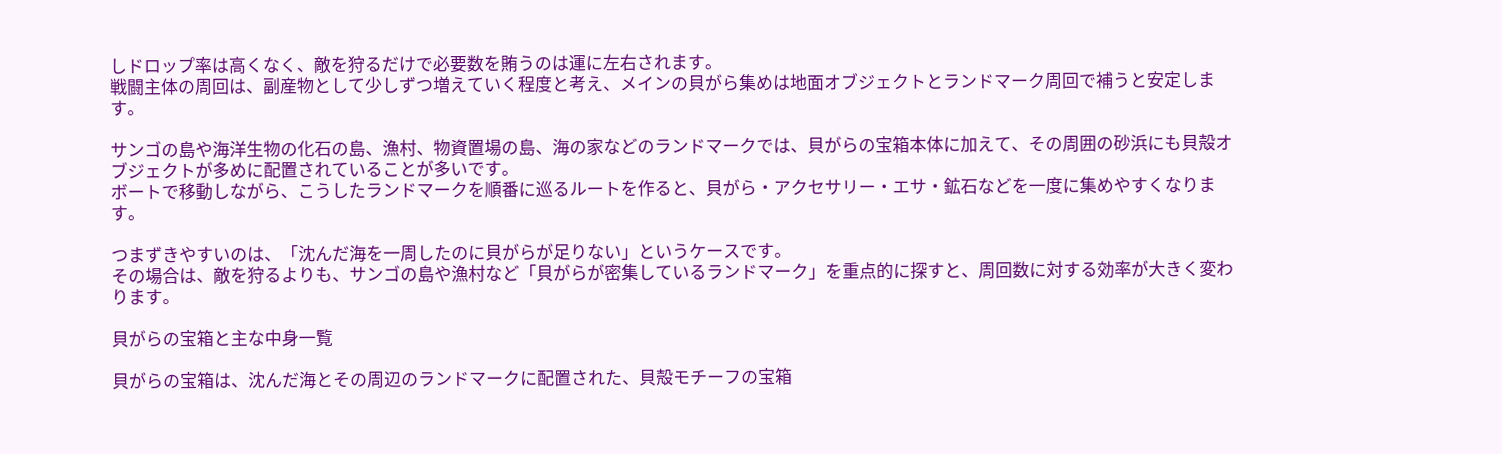しドロップ率は高くなく、敵を狩るだけで必要数を賄うのは運に左右されます。
戦闘主体の周回は、副産物として少しずつ増えていく程度と考え、メインの貝がら集めは地面オブジェクトとランドマーク周回で補うと安定します。

サンゴの島や海洋生物の化石の島、漁村、物資置場の島、海の家などのランドマークでは、貝がらの宝箱本体に加えて、その周囲の砂浜にも貝殻オブジェクトが多めに配置されていることが多いです。
ボートで移動しながら、こうしたランドマークを順番に巡るルートを作ると、貝がら・アクセサリー・エサ・鉱石などを一度に集めやすくなります。

つまずきやすいのは、「沈んだ海を一周したのに貝がらが足りない」というケースです。
その場合は、敵を狩るよりも、サンゴの島や漁村など「貝がらが密集しているランドマーク」を重点的に探すと、周回数に対する効率が大きく変わります。

貝がらの宝箱と主な中身一覧

貝がらの宝箱は、沈んだ海とその周辺のランドマークに配置された、貝殻モチーフの宝箱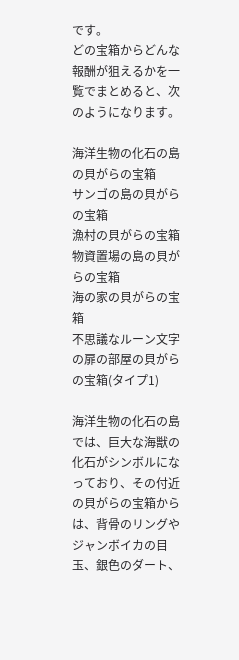です。
どの宝箱からどんな報酬が狙えるかを一覧でまとめると、次のようになります。

海洋生物の化石の島の貝がらの宝箱
サンゴの島の貝がらの宝箱
漁村の貝がらの宝箱
物資置場の島の貝がらの宝箱
海の家の貝がらの宝箱
不思議なルーン文字の扉の部屋の貝がらの宝箱(タイプ1)

海洋生物の化石の島では、巨大な海獣の化石がシンボルになっており、その付近の貝がらの宝箱からは、背骨のリングやジャンボイカの目玉、銀色のダート、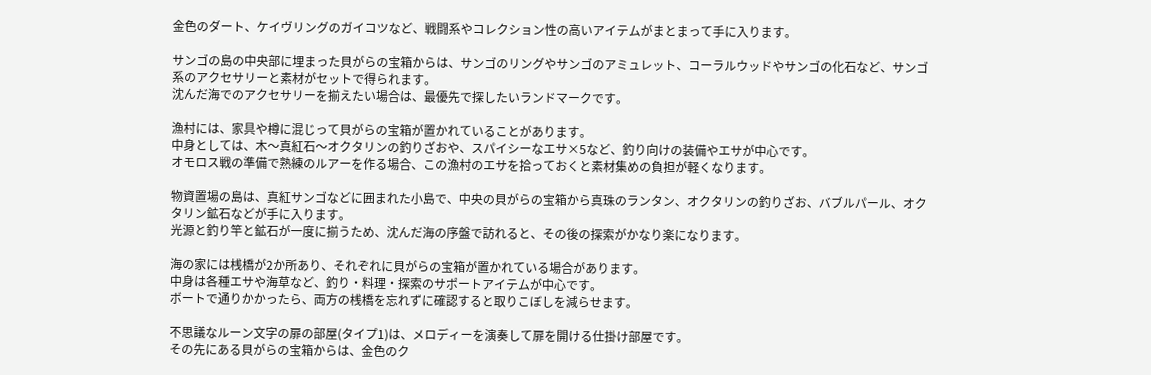金色のダート、ケイヴリングのガイコツなど、戦闘系やコレクション性の高いアイテムがまとまって手に入ります。

サンゴの島の中央部に埋まった貝がらの宝箱からは、サンゴのリングやサンゴのアミュレット、コーラルウッドやサンゴの化石など、サンゴ系のアクセサリーと素材がセットで得られます。
沈んだ海でのアクセサリーを揃えたい場合は、最優先で探したいランドマークです。

漁村には、家具や樽に混じって貝がらの宝箱が置かれていることがあります。
中身としては、木〜真紅石〜オクタリンの釣りざおや、スパイシーなエサ×5など、釣り向けの装備やエサが中心です。
オモロス戦の準備で熟練のルアーを作る場合、この漁村のエサを拾っておくと素材集めの負担が軽くなります。

物資置場の島は、真紅サンゴなどに囲まれた小島で、中央の貝がらの宝箱から真珠のランタン、オクタリンの釣りざお、バブルパール、オクタリン鉱石などが手に入ります。
光源と釣り竿と鉱石が一度に揃うため、沈んだ海の序盤で訪れると、その後の探索がかなり楽になります。

海の家には桟橋が2か所あり、それぞれに貝がらの宝箱が置かれている場合があります。
中身は各種エサや海草など、釣り・料理・探索のサポートアイテムが中心です。
ボートで通りかかったら、両方の桟橋を忘れずに確認すると取りこぼしを減らせます。

不思議なルーン文字の扉の部屋(タイプ1)は、メロディーを演奏して扉を開ける仕掛け部屋です。
その先にある貝がらの宝箱からは、金色のク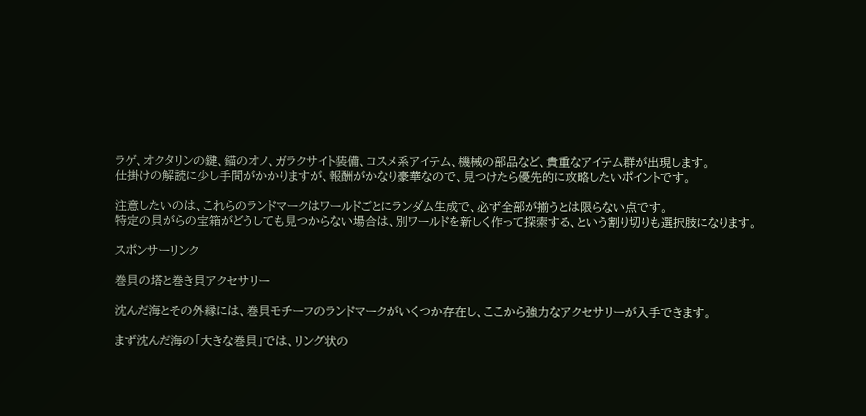ラゲ、オクタリンの鍵、錨のオノ、ガラクサイト装備、コスメ系アイテム、機械の部品など、貴重なアイテム群が出現します。
仕掛けの解読に少し手間がかかりますが、報酬がかなり豪華なので、見つけたら優先的に攻略したいポイントです。

注意したいのは、これらのランドマークはワールドごとにランダム生成で、必ず全部が揃うとは限らない点です。
特定の貝がらの宝箱がどうしても見つからない場合は、別ワールドを新しく作って探索する、という割り切りも選択肢になります。

スポンサーリンク

巻貝の塔と巻き貝アクセサリー

沈んだ海とその外縁には、巻貝モチーフのランドマークがいくつか存在し、ここから強力なアクセサリーが入手できます。

まず沈んだ海の「大きな巻貝」では、リング状の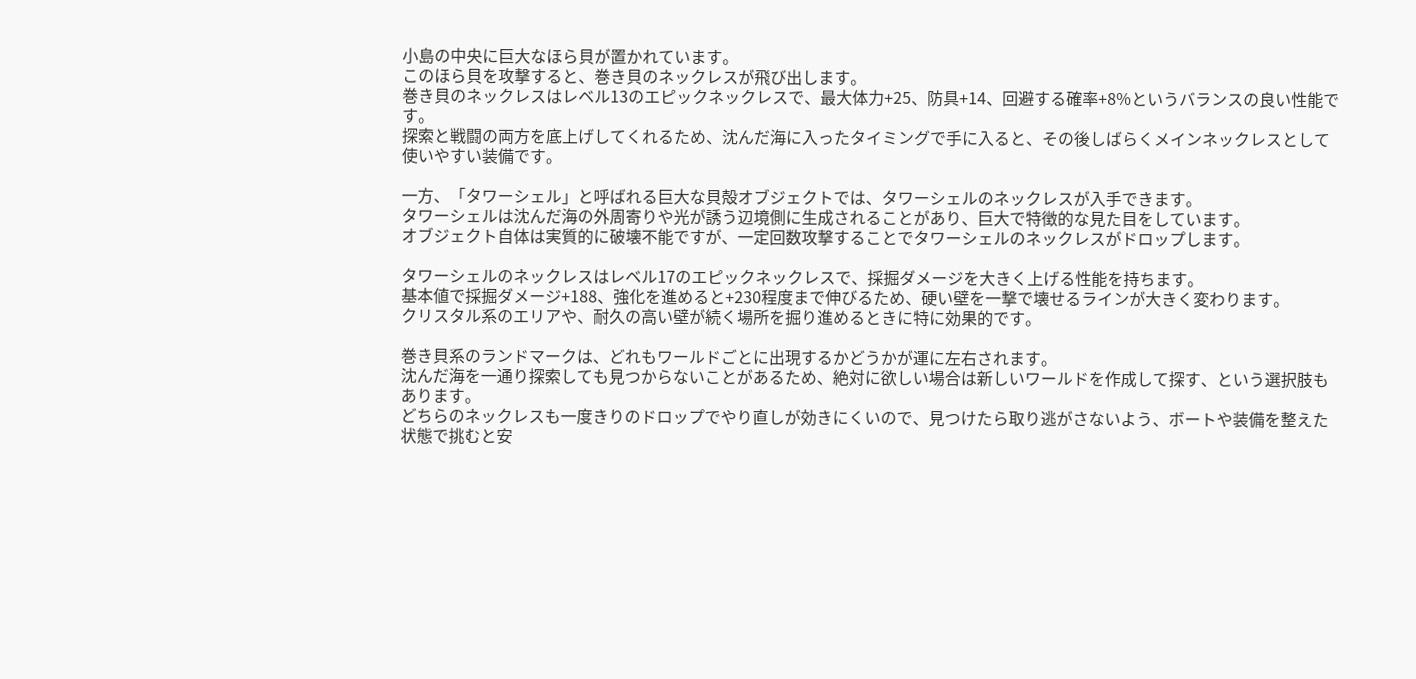小島の中央に巨大なほら貝が置かれています。
このほら貝を攻撃すると、巻き貝のネックレスが飛び出します。
巻き貝のネックレスはレベル13のエピックネックレスで、最大体力+25、防具+14、回避する確率+8%というバランスの良い性能です。
探索と戦闘の両方を底上げしてくれるため、沈んだ海に入ったタイミングで手に入ると、その後しばらくメインネックレスとして使いやすい装備です。

一方、「タワーシェル」と呼ばれる巨大な貝殻オブジェクトでは、タワーシェルのネックレスが入手できます。
タワーシェルは沈んだ海の外周寄りや光が誘う辺境側に生成されることがあり、巨大で特徴的な見た目をしています。
オブジェクト自体は実質的に破壊不能ですが、一定回数攻撃することでタワーシェルのネックレスがドロップします。

タワーシェルのネックレスはレベル17のエピックネックレスで、採掘ダメージを大きく上げる性能を持ちます。
基本値で採掘ダメージ+188、強化を進めると+230程度まで伸びるため、硬い壁を一撃で壊せるラインが大きく変わります。
クリスタル系のエリアや、耐久の高い壁が続く場所を掘り進めるときに特に効果的です。

巻き貝系のランドマークは、どれもワールドごとに出現するかどうかが運に左右されます。
沈んだ海を一通り探索しても見つからないことがあるため、絶対に欲しい場合は新しいワールドを作成して探す、という選択肢もあります。
どちらのネックレスも一度きりのドロップでやり直しが効きにくいので、見つけたら取り逃がさないよう、ボートや装備を整えた状態で挑むと安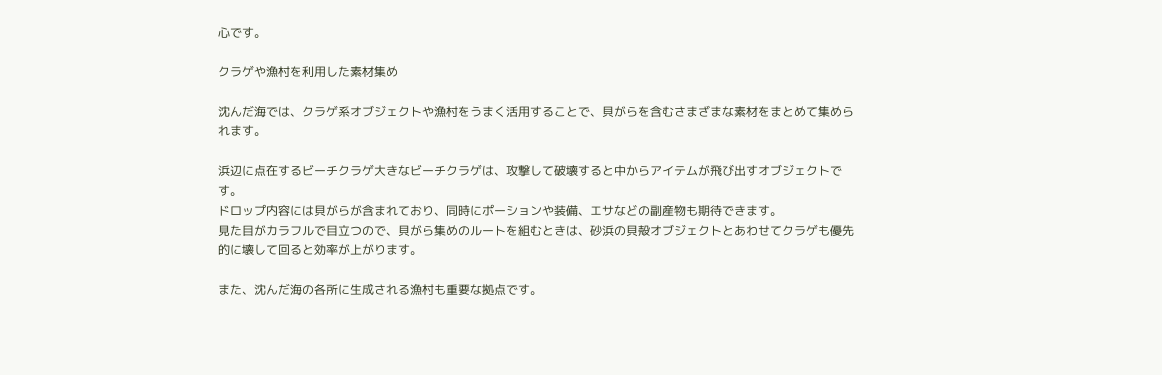心です。

クラゲや漁村を利用した素材集め

沈んだ海では、クラゲ系オブジェクトや漁村をうまく活用することで、貝がらを含むさまざまな素材をまとめて集められます。

浜辺に点在するビーチクラゲ大きなビーチクラゲは、攻撃して破壊すると中からアイテムが飛び出すオブジェクトです。
ドロップ内容には貝がらが含まれており、同時にポーションや装備、エサなどの副産物も期待できます。
見た目がカラフルで目立つので、貝がら集めのルートを組むときは、砂浜の貝殻オブジェクトとあわせてクラゲも優先的に壊して回ると効率が上がります。

また、沈んだ海の各所に生成される漁村も重要な拠点です。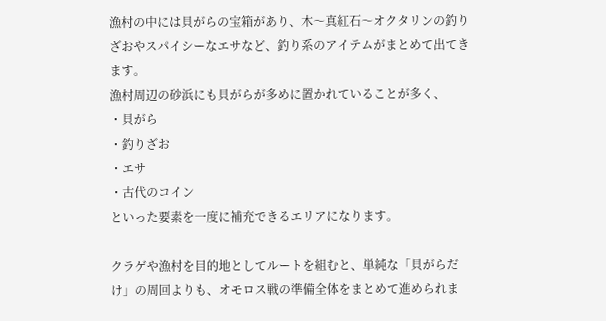漁村の中には貝がらの宝箱があり、木〜真紅石〜オクタリンの釣りざおやスパイシーなエサなど、釣り系のアイテムがまとめて出てきます。
漁村周辺の砂浜にも貝がらが多めに置かれていることが多く、
・貝がら
・釣りざお
・エサ
・古代のコイン
といった要素を一度に補充できるエリアになります。

クラゲや漁村を目的地としてルートを組むと、単純な「貝がらだけ」の周回よりも、オモロス戦の準備全体をまとめて進められま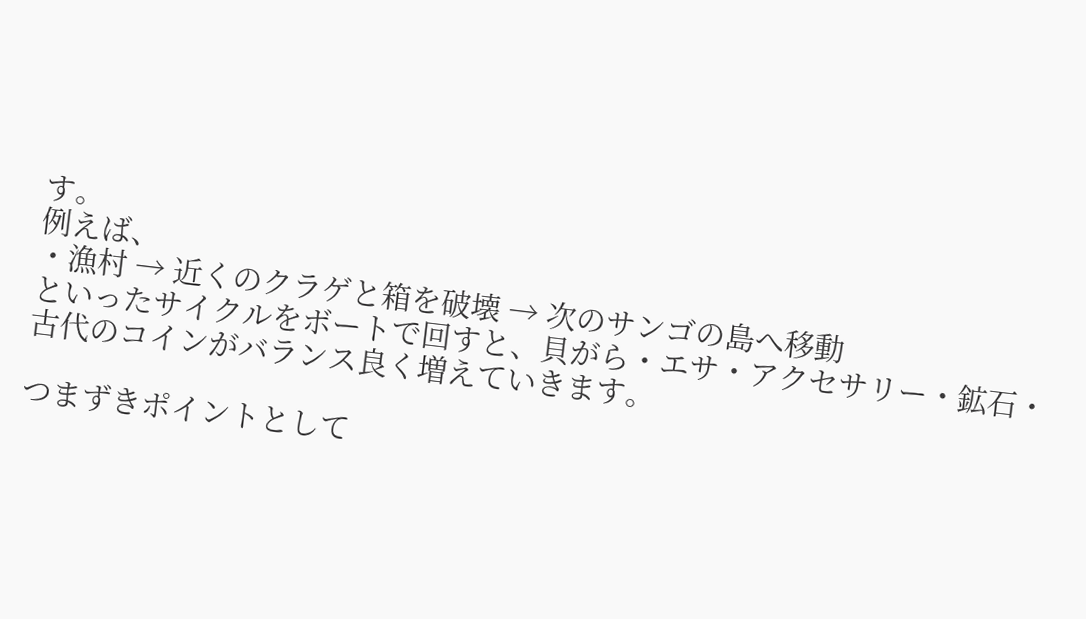す。
例えば、
・漁村 → 近くのクラゲと箱を破壊 → 次のサンゴの島へ移動
といったサイクルをボートで回すと、貝がら・エサ・アクセサリー・鉱石・古代のコインがバランス良く増えていきます。

つまずきポイントとして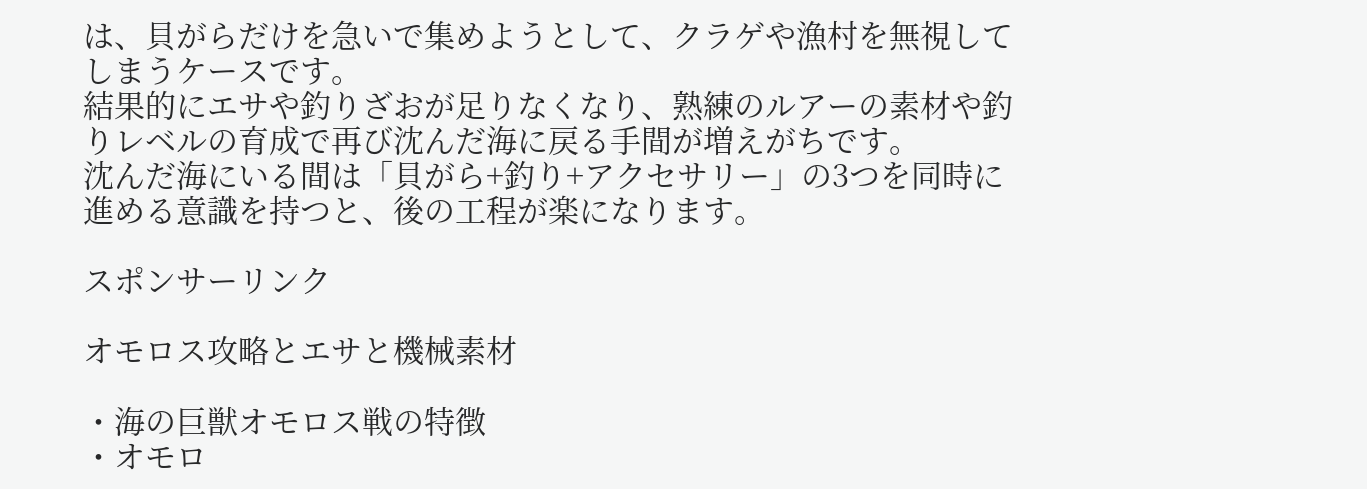は、貝がらだけを急いで集めようとして、クラゲや漁村を無視してしまうケースです。
結果的にエサや釣りざおが足りなくなり、熟練のルアーの素材や釣りレベルの育成で再び沈んだ海に戻る手間が増えがちです。
沈んだ海にいる間は「貝がら+釣り+アクセサリー」の3つを同時に進める意識を持つと、後の工程が楽になります。

スポンサーリンク

オモロス攻略とエサと機械素材

・海の巨獣オモロス戦の特徴
・オモロ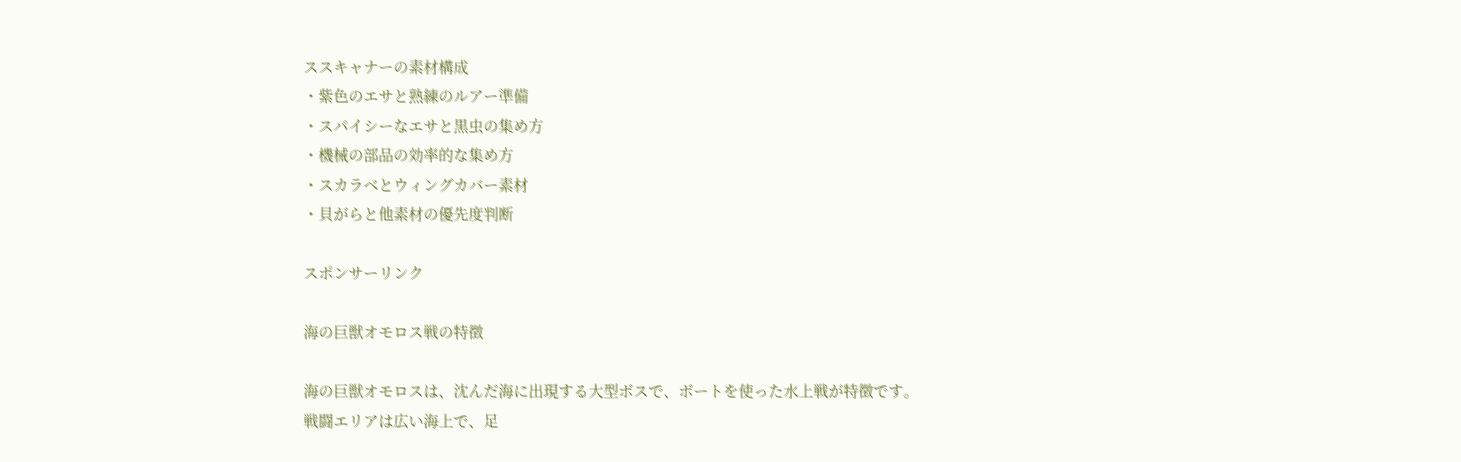ススキャナーの素材構成
・紫色のエサと熟練のルアー準備
・スパイシーなエサと黒虫の集め方
・機械の部品の効率的な集め方
・スカラベとウィングカバー素材
・貝がらと他素材の優先度判断

スポンサーリンク

海の巨獣オモロス戦の特徴

海の巨獣オモロスは、沈んだ海に出現する大型ボスで、ボートを使った水上戦が特徴です。
戦闘エリアは広い海上で、足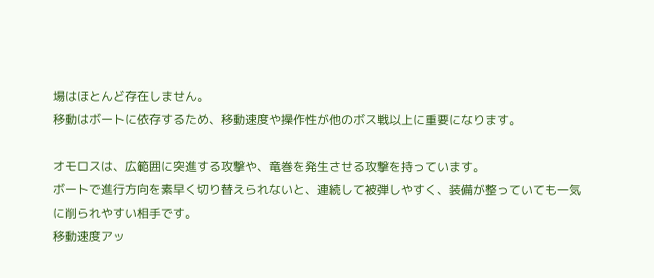場はほとんど存在しません。
移動はボートに依存するため、移動速度や操作性が他のボス戦以上に重要になります。

オモロスは、広範囲に突進する攻撃や、竜巻を発生させる攻撃を持っています。
ボートで進行方向を素早く切り替えられないと、連続して被弾しやすく、装備が整っていても一気に削られやすい相手です。
移動速度アッ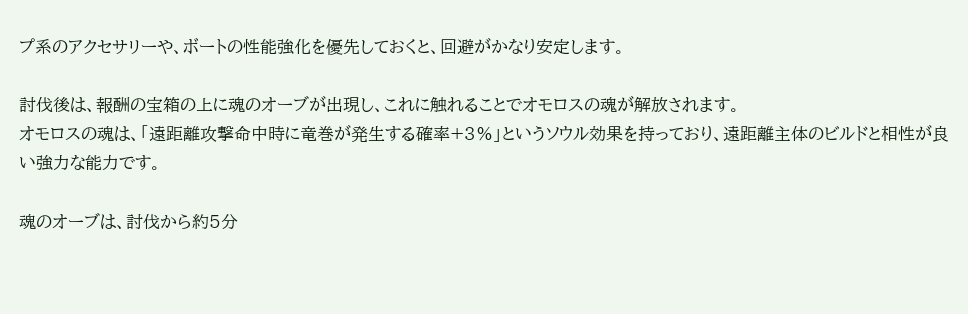プ系のアクセサリーや、ボートの性能強化を優先しておくと、回避がかなり安定します。

討伐後は、報酬の宝箱の上に魂のオーブが出現し、これに触れることでオモロスの魂が解放されます。
オモロスの魂は、「遠距離攻撃命中時に竜巻が発生する確率+3%」というソウル効果を持っており、遠距離主体のビルドと相性が良い強力な能力です。

魂のオーブは、討伐から約5分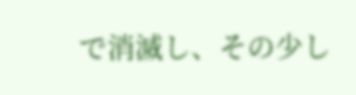で消滅し、その少し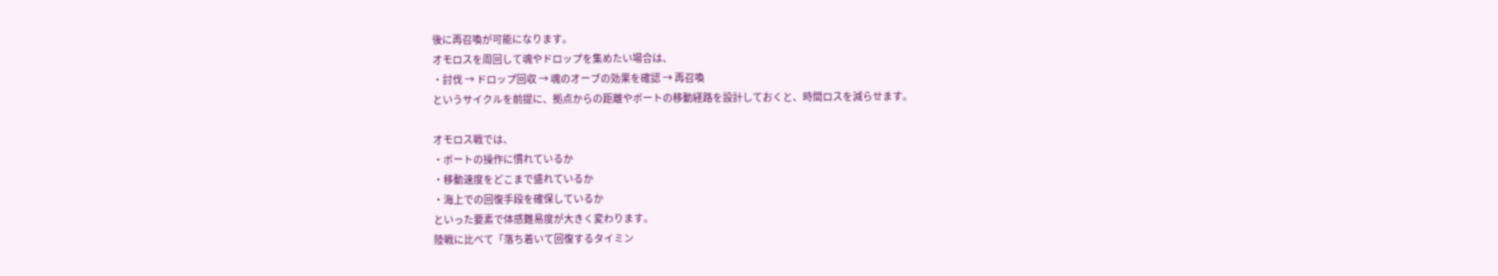後に再召喚が可能になります。
オモロスを周回して魂やドロップを集めたい場合は、
・討伐 → ドロップ回収 → 魂のオーブの効果を確認 → 再召喚
というサイクルを前提に、拠点からの距離やボートの移動経路を設計しておくと、時間ロスを減らせます。

オモロス戦では、
・ボートの操作に慣れているか
・移動速度をどこまで盛れているか
・海上での回復手段を確保しているか
といった要素で体感難易度が大きく変わります。
陸戦に比べて「落ち着いて回復するタイミン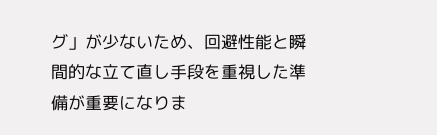グ」が少ないため、回避性能と瞬間的な立て直し手段を重視した準備が重要になりま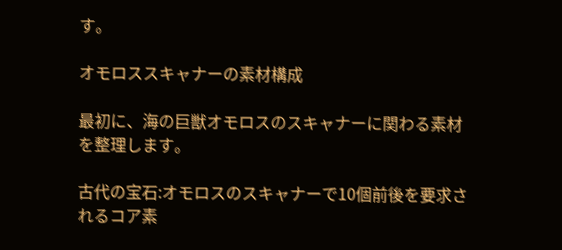す。

オモロススキャナーの素材構成

最初に、海の巨獣オモロスのスキャナーに関わる素材を整理します。

古代の宝石:オモロスのスキャナーで10個前後を要求されるコア素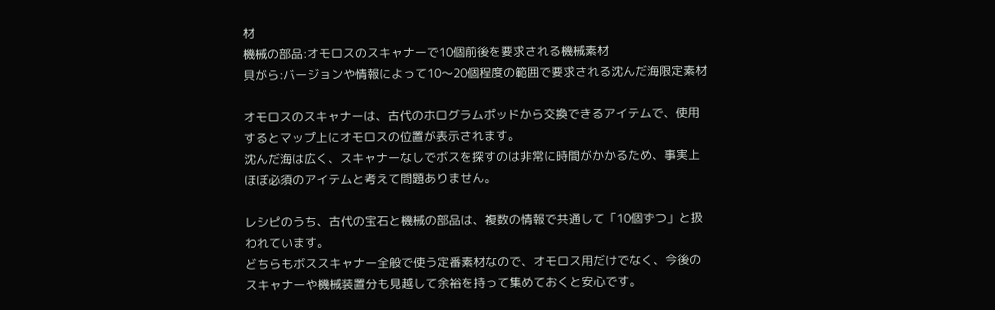材
機械の部品:オモロスのスキャナーで10個前後を要求される機械素材
貝がら:バージョンや情報によって10〜20個程度の範囲で要求される沈んだ海限定素材

オモロスのスキャナーは、古代のホログラムポッドから交換できるアイテムで、使用するとマップ上にオモロスの位置が表示されます。
沈んだ海は広く、スキャナーなしでボスを探すのは非常に時間がかかるため、事実上ほぼ必須のアイテムと考えて問題ありません。

レシピのうち、古代の宝石と機械の部品は、複数の情報で共通して「10個ずつ」と扱われています。
どちらもボススキャナー全般で使う定番素材なので、オモロス用だけでなく、今後のスキャナーや機械装置分も見越して余裕を持って集めておくと安心です。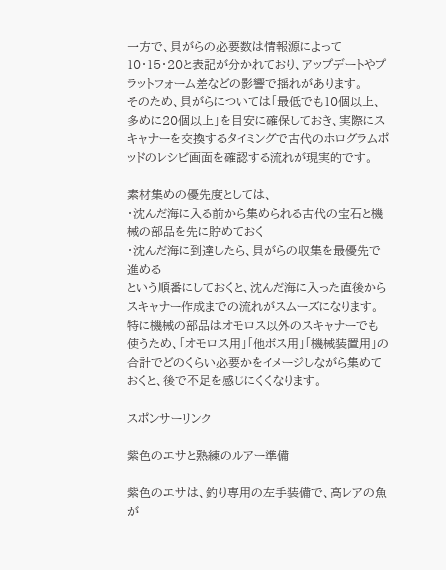一方で、貝がらの必要数は情報源によって10・15・20と表記が分かれており、アップデートやプラットフォーム差などの影響で揺れがあります。
そのため、貝がらについては「最低でも10個以上、多めに20個以上」を目安に確保しておき、実際にスキャナーを交換するタイミングで古代のホログラムポッドのレシピ画面を確認する流れが現実的です。

素材集めの優先度としては、
・沈んだ海に入る前から集められる古代の宝石と機械の部品を先に貯めておく
・沈んだ海に到達したら、貝がらの収集を最優先で進める
という順番にしておくと、沈んだ海に入った直後からスキャナー作成までの流れがスムーズになります。
特に機械の部品はオモロス以外のスキャナーでも使うため、「オモロス用」「他ボス用」「機械装置用」の合計でどのくらい必要かをイメージしながら集めておくと、後で不足を感じにくくなります。

スポンサーリンク

紫色のエサと熟練のルアー準備

紫色のエサは、釣り専用の左手装備で、高レアの魚が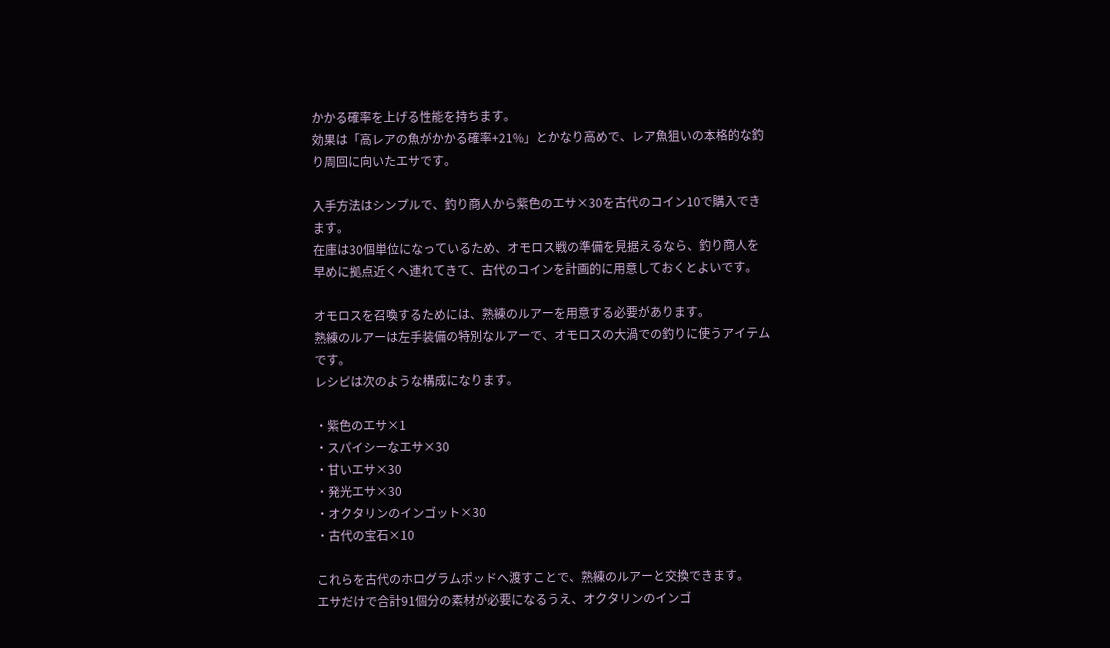かかる確率を上げる性能を持ちます。
効果は「高レアの魚がかかる確率+21%」とかなり高めで、レア魚狙いの本格的な釣り周回に向いたエサです。

入手方法はシンプルで、釣り商人から紫色のエサ×30を古代のコイン10で購入できます。
在庫は30個単位になっているため、オモロス戦の準備を見据えるなら、釣り商人を早めに拠点近くへ連れてきて、古代のコインを計画的に用意しておくとよいです。

オモロスを召喚するためには、熟練のルアーを用意する必要があります。
熟練のルアーは左手装備の特別なルアーで、オモロスの大渦での釣りに使うアイテムです。
レシピは次のような構成になります。

・紫色のエサ×1
・スパイシーなエサ×30
・甘いエサ×30
・発光エサ×30
・オクタリンのインゴット×30
・古代の宝石×10

これらを古代のホログラムポッドへ渡すことで、熟練のルアーと交換できます。
エサだけで合計91個分の素材が必要になるうえ、オクタリンのインゴ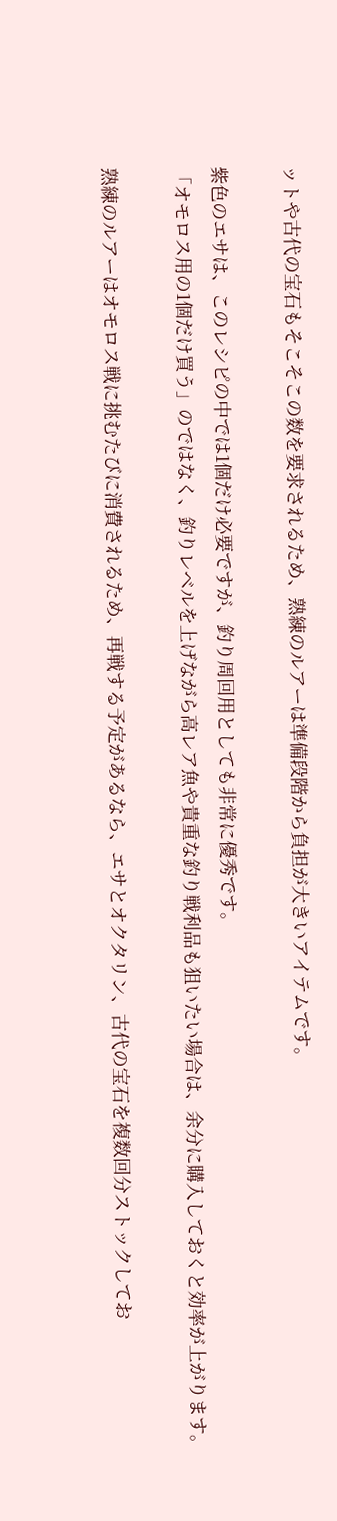ットや古代の宝石もそこそこの数を要求されるため、熟練のルアーは準備段階から負担が大きいアイテムです。

紫色のエサは、このレシピの中では1個だけ必要ですが、釣り周回用としても非常に優秀です。
「オモロス用の1個だけ買う」のではなく、釣りレベルを上げながら高レア魚や貴重な釣り戦利品も狙いたい場合は、余分に購入しておくと効率が上がります。

熟練のルアーはオモロス戦に挑むたびに消費されるため、再戦する予定があるなら、エサとオクタリン、古代の宝石を複数回分ストックしてお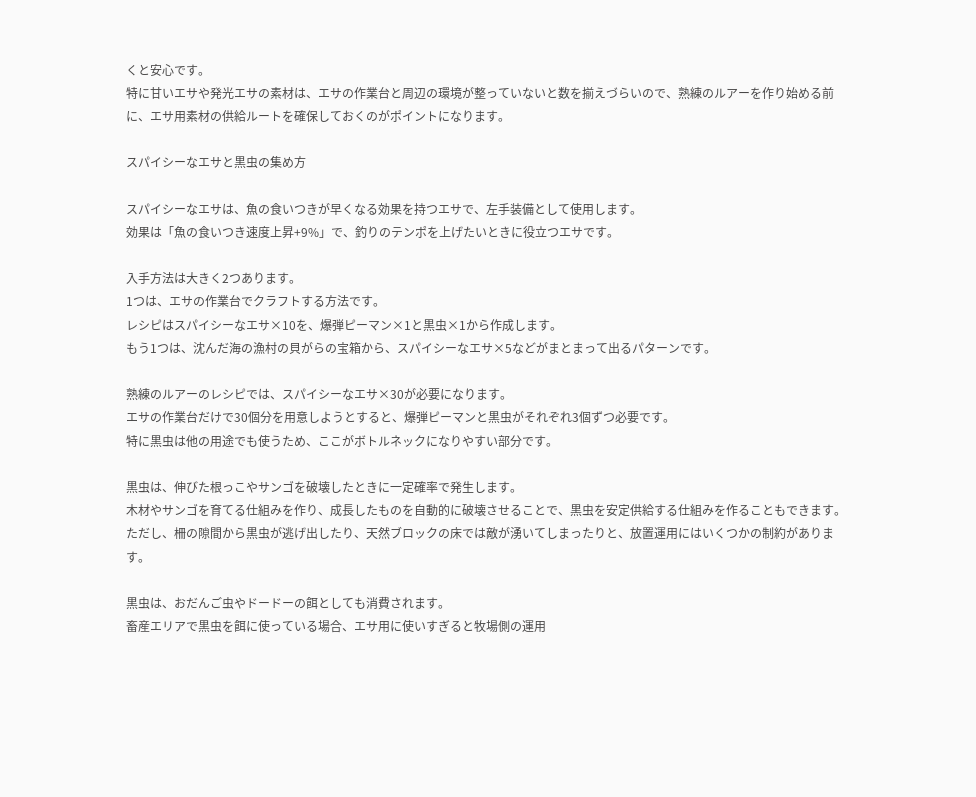くと安心です。
特に甘いエサや発光エサの素材は、エサの作業台と周辺の環境が整っていないと数を揃えづらいので、熟練のルアーを作り始める前に、エサ用素材の供給ルートを確保しておくのがポイントになります。

スパイシーなエサと黒虫の集め方

スパイシーなエサは、魚の食いつきが早くなる効果を持つエサで、左手装備として使用します。
効果は「魚の食いつき速度上昇+9%」で、釣りのテンポを上げたいときに役立つエサです。

入手方法は大きく2つあります。
1つは、エサの作業台でクラフトする方法です。
レシピはスパイシーなエサ×10を、爆弾ピーマン×1と黒虫×1から作成します。
もう1つは、沈んだ海の漁村の貝がらの宝箱から、スパイシーなエサ×5などがまとまって出るパターンです。

熟練のルアーのレシピでは、スパイシーなエサ×30が必要になります。
エサの作業台だけで30個分を用意しようとすると、爆弾ピーマンと黒虫がそれぞれ3個ずつ必要です。
特に黒虫は他の用途でも使うため、ここがボトルネックになりやすい部分です。

黒虫は、伸びた根っこやサンゴを破壊したときに一定確率で発生します。
木材やサンゴを育てる仕組みを作り、成長したものを自動的に破壊させることで、黒虫を安定供給する仕組みを作ることもできます。
ただし、柵の隙間から黒虫が逃げ出したり、天然ブロックの床では敵が湧いてしまったりと、放置運用にはいくつかの制約があります。

黒虫は、おだんご虫やドードーの餌としても消費されます。
畜産エリアで黒虫を餌に使っている場合、エサ用に使いすぎると牧場側の運用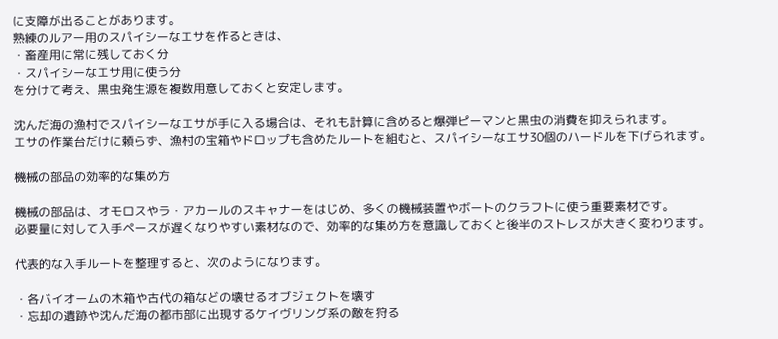に支障が出ることがあります。
熟練のルアー用のスパイシーなエサを作るときは、
・畜産用に常に残しておく分
・スパイシーなエサ用に使う分
を分けて考え、黒虫発生源を複数用意しておくと安定します。

沈んだ海の漁村でスパイシーなエサが手に入る場合は、それも計算に含めると爆弾ピーマンと黒虫の消費を抑えられます。
エサの作業台だけに頼らず、漁村の宝箱やドロップも含めたルートを組むと、スパイシーなエサ30個のハードルを下げられます。

機械の部品の効率的な集め方

機械の部品は、オモロスやラ・アカールのスキャナーをはじめ、多くの機械装置やボートのクラフトに使う重要素材です。
必要量に対して入手ペースが遅くなりやすい素材なので、効率的な集め方を意識しておくと後半のストレスが大きく変わります。

代表的な入手ルートを整理すると、次のようになります。

・各バイオームの木箱や古代の箱などの壊せるオブジェクトを壊す
・忘却の遺跡や沈んだ海の都市部に出現するケイヴリング系の敵を狩る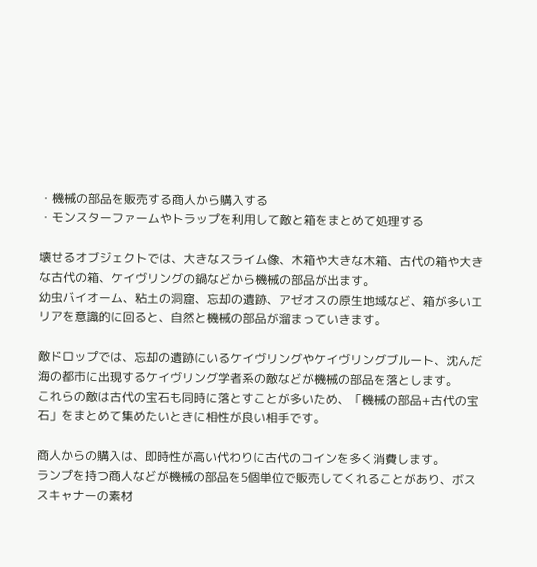・機械の部品を販売する商人から購入する
・モンスターファームやトラップを利用して敵と箱をまとめて処理する

壊せるオブジェクトでは、大きなスライム像、木箱や大きな木箱、古代の箱や大きな古代の箱、ケイヴリングの鍋などから機械の部品が出ます。
幼虫バイオーム、粘土の洞窟、忘却の遺跡、アゼオスの原生地域など、箱が多いエリアを意識的に回ると、自然と機械の部品が溜まっていきます。

敵ドロップでは、忘却の遺跡にいるケイヴリングやケイヴリングブルート、沈んだ海の都市に出現するケイヴリング学者系の敵などが機械の部品を落とします。
これらの敵は古代の宝石も同時に落とすことが多いため、「機械の部品+古代の宝石」をまとめて集めたいときに相性が良い相手です。

商人からの購入は、即時性が高い代わりに古代のコインを多く消費します。
ランプを持つ商人などが機械の部品を5個単位で販売してくれることがあり、ボススキャナーの素材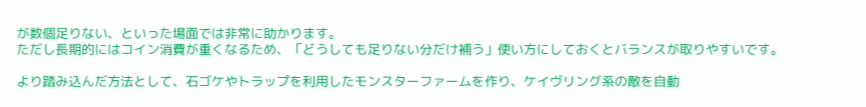が数個足りない、といった場面では非常に助かります。
ただし長期的にはコイン消費が重くなるため、「どうしても足りない分だけ補う」使い方にしておくとバランスが取りやすいです。

より踏み込んだ方法として、石ゴケやトラップを利用したモンスターファームを作り、ケイヴリング系の敵を自動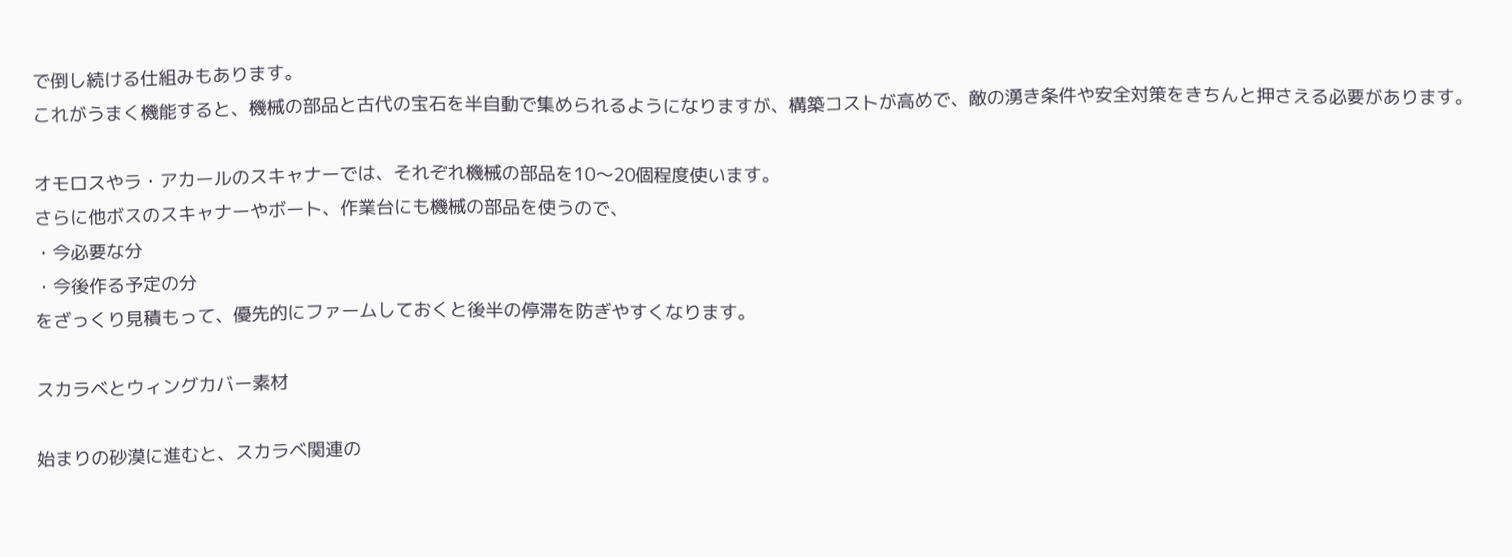で倒し続ける仕組みもあります。
これがうまく機能すると、機械の部品と古代の宝石を半自動で集められるようになりますが、構築コストが高めで、敵の湧き条件や安全対策をきちんと押さえる必要があります。

オモロスやラ・アカールのスキャナーでは、それぞれ機械の部品を10〜20個程度使います。
さらに他ボスのスキャナーやボート、作業台にも機械の部品を使うので、
・今必要な分
・今後作る予定の分
をざっくり見積もって、優先的にファームしておくと後半の停滞を防ぎやすくなります。

スカラベとウィングカバー素材

始まりの砂漠に進むと、スカラベ関連の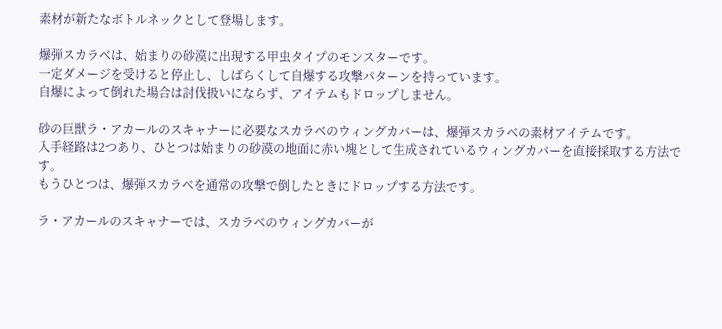素材が新たなボトルネックとして登場します。

爆弾スカラベは、始まりの砂漠に出現する甲虫タイプのモンスターです。
一定ダメージを受けると停止し、しばらくして自爆する攻撃パターンを持っています。
自爆によって倒れた場合は討伐扱いにならず、アイテムもドロップしません。

砂の巨獣ラ・アカールのスキャナーに必要なスカラベのウィングカバーは、爆弾スカラベの素材アイテムです。
入手経路は2つあり、ひとつは始まりの砂漠の地面に赤い塊として生成されているウィングカバーを直接採取する方法です。
もうひとつは、爆弾スカラベを通常の攻撃で倒したときにドロップする方法です。

ラ・アカールのスキャナーでは、スカラベのウィングカバーが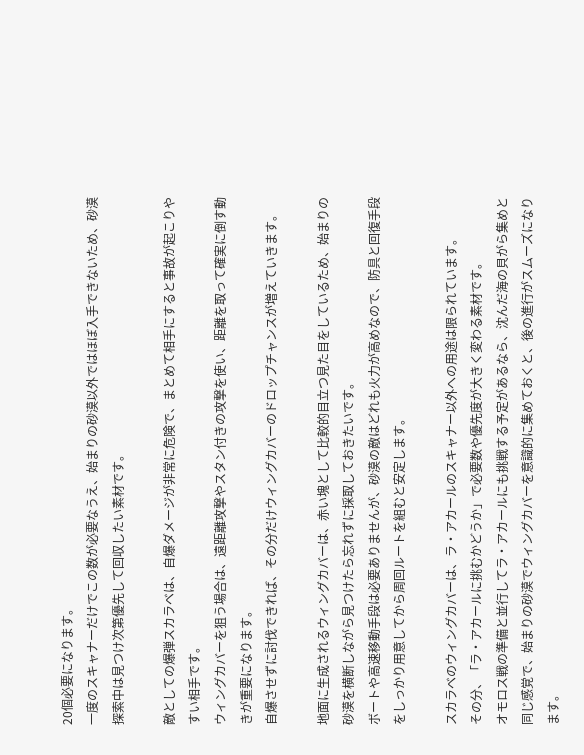20個必要になります。
一度のスキャナーだけでこの数が必要なうえ、始まりの砂漠以外ではほぼ入手できないため、砂漠探索中は見つけ次第優先して回収したい素材です。

敵としての爆弾スカラベは、自爆ダメージが非常に危険で、まとめて相手にすると事故が起こりやすい相手です。
ウィングカバーを狙う場合は、遠距離攻撃やスタン付きの攻撃を使い、距離を取って確実に倒す動きが重要になります。
自爆させずに討伐できれば、その分だけウィングカバーのドロップチャンスが増えていきます。

地面に生成されるウィングカバーは、赤い塊として比較的目立つ見た目をしているため、始まりの砂漠を横断しながら見つけたら忘れずに採取しておきたいです。
ボートや高速移動手段は必要ありませんが、砂漠の敵はどれも火力が高めなので、防具と回復手段をしっかり用意してから周回ルートを組むと安定します。

スカラベのウィングカバーは、ラ・アカールのスキャナー以外への用途は限られています。
その分、「ラ・アカールに挑むかどうか」で必要数や優先度が大きく変わる素材です。
オモロス戦の準備と並行してラ・アカールにも挑戦する予定があるなら、沈んだ海の貝がら集めと同じ感覚で、始まりの砂漠でウィングカバーを意識的に集めておくと、後の進行がスムーズになります。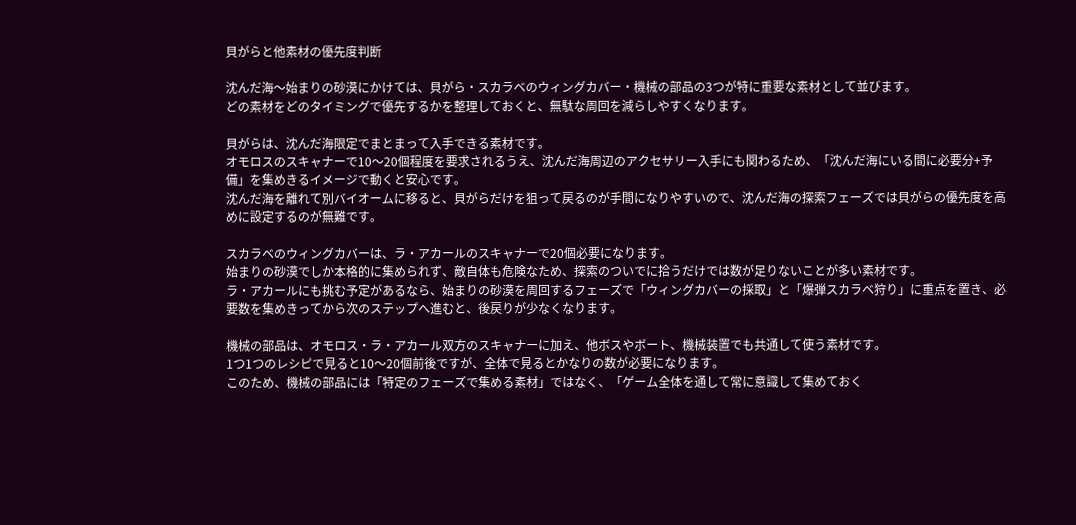貝がらと他素材の優先度判断

沈んだ海〜始まりの砂漠にかけては、貝がら・スカラベのウィングカバー・機械の部品の3つが特に重要な素材として並びます。
どの素材をどのタイミングで優先するかを整理しておくと、無駄な周回を減らしやすくなります。

貝がらは、沈んだ海限定でまとまって入手できる素材です。
オモロスのスキャナーで10〜20個程度を要求されるうえ、沈んだ海周辺のアクセサリー入手にも関わるため、「沈んだ海にいる間に必要分+予備」を集めきるイメージで動くと安心です。
沈んだ海を離れて別バイオームに移ると、貝がらだけを狙って戻るのが手間になりやすいので、沈んだ海の探索フェーズでは貝がらの優先度を高めに設定するのが無難です。

スカラベのウィングカバーは、ラ・アカールのスキャナーで20個必要になります。
始まりの砂漠でしか本格的に集められず、敵自体も危険なため、探索のついでに拾うだけでは数が足りないことが多い素材です。
ラ・アカールにも挑む予定があるなら、始まりの砂漠を周回するフェーズで「ウィングカバーの採取」と「爆弾スカラベ狩り」に重点を置き、必要数を集めきってから次のステップへ進むと、後戻りが少なくなります。

機械の部品は、オモロス・ラ・アカール双方のスキャナーに加え、他ボスやボート、機械装置でも共通して使う素材です。
1つ1つのレシピで見ると10〜20個前後ですが、全体で見るとかなりの数が必要になります。
このため、機械の部品には「特定のフェーズで集める素材」ではなく、「ゲーム全体を通して常に意識して集めておく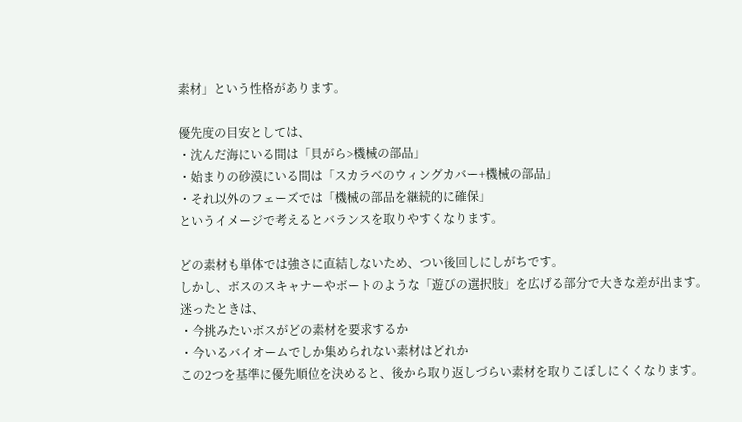素材」という性格があります。

優先度の目安としては、
・沈んだ海にいる間は「貝がら>機械の部品」
・始まりの砂漠にいる間は「スカラベのウィングカバー+機械の部品」
・それ以外のフェーズでは「機械の部品を継続的に確保」
というイメージで考えるとバランスを取りやすくなります。

どの素材も単体では強さに直結しないため、つい後回しにしがちです。
しかし、ボスのスキャナーやボートのような「遊びの選択肢」を広げる部分で大きな差が出ます。
迷ったときは、
・今挑みたいボスがどの素材を要求するか
・今いるバイオームでしか集められない素材はどれか
この2つを基準に優先順位を決めると、後から取り返しづらい素材を取りこぼしにくくなります。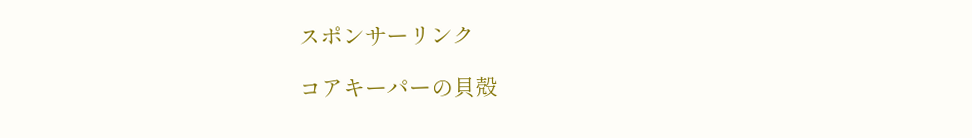スポンサーリンク

コアキーパーの貝殻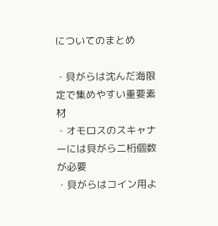についてのまとめ

・貝がらは沈んだ海限定で集めやすい重要素材
・オモロスのスキャナーには貝がら二桁個数が必要
・貝がらはコイン用よ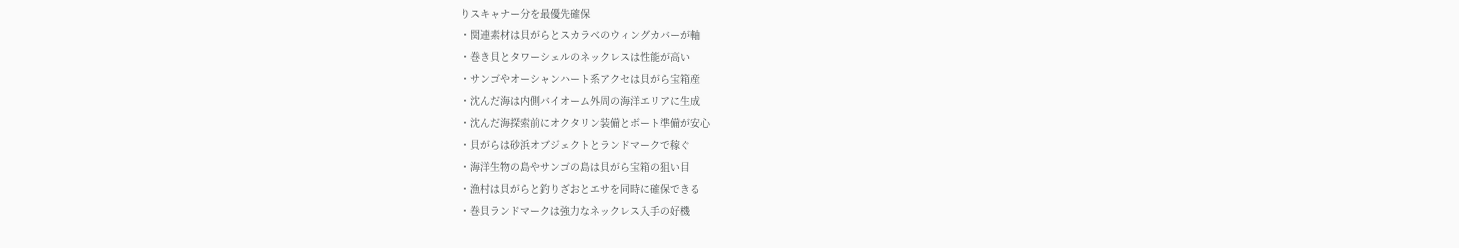りスキャナー分を最優先確保
・関連素材は貝がらとスカラベのウィングカバーが軸
・巻き貝とタワーシェルのネックレスは性能が高い
・サンゴやオーシャンハート系アクセは貝がら宝箱産
・沈んだ海は内側バイオーム外周の海洋エリアに生成
・沈んだ海探索前にオクタリン装備とボート準備が安心
・貝がらは砂浜オブジェクトとランドマークで稼ぐ
・海洋生物の島やサンゴの島は貝がら宝箱の狙い目
・漁村は貝がらと釣りざおとエサを同時に確保できる
・巻貝ランドマークは強力なネックレス入手の好機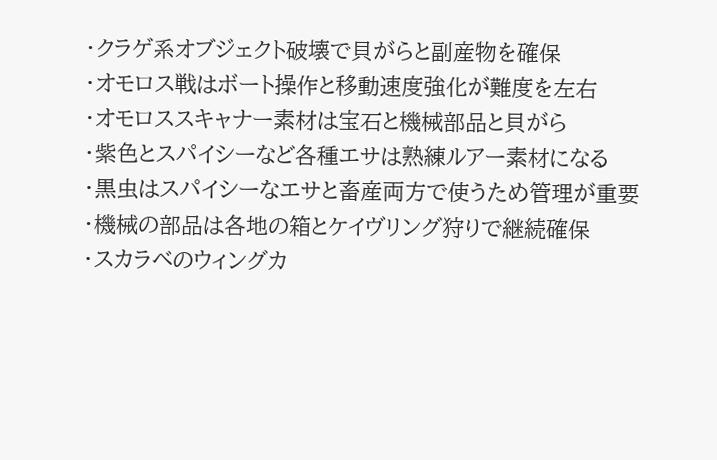・クラゲ系オブジェクト破壊で貝がらと副産物を確保
・オモロス戦はボート操作と移動速度強化が難度を左右
・オモロススキャナー素材は宝石と機械部品と貝がら
・紫色とスパイシーなど各種エサは熟練ルアー素材になる
・黒虫はスパイシーなエサと畜産両方で使うため管理が重要
・機械の部品は各地の箱とケイヴリング狩りで継続確保
・スカラベのウィングカ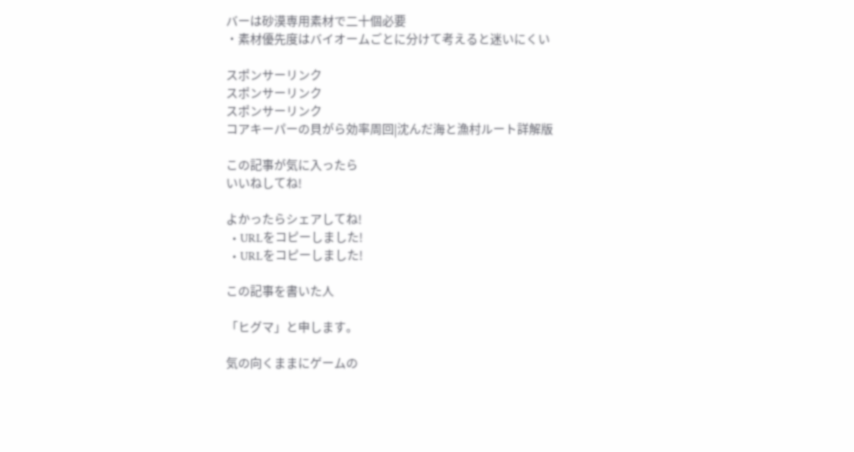バーは砂漠専用素材で二十個必要
・素材優先度はバイオームごとに分けて考えると迷いにくい

スポンサーリンク
スポンサーリンク
スポンサーリンク
コアキーパーの貝がら効率周回|沈んだ海と漁村ルート詳解版

この記事が気に入ったら
いいねしてね!

よかったらシェアしてね!
  • URLをコピーしました!
  • URLをコピーしました!

この記事を書いた人

「ヒグマ」と申します。

気の向くままにゲームの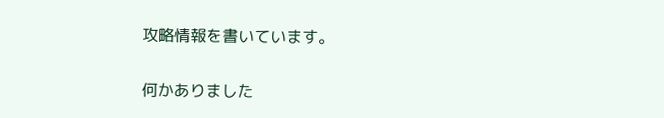攻略情報を書いています。

何かありました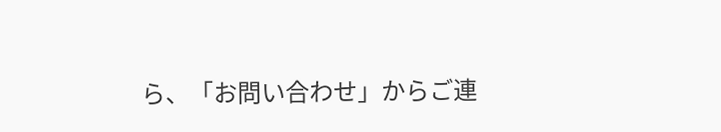ら、「お問い合わせ」からご連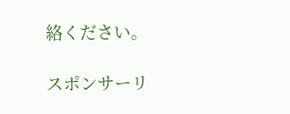絡ください。

スポンサーリ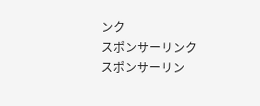ンク
スポンサーリンク
スポンサーリン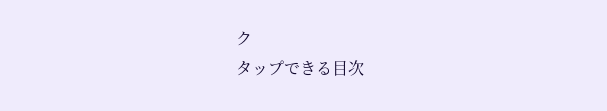ク
タップできる目次